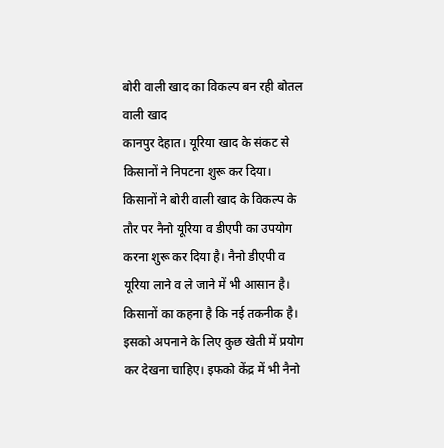बोरी वाली खाद का विकल्प बन रही बोतल वाली खाद
कानपुर देहात। यूरिया खाद के संकट से किसानों ने निपटना शुरू कर दिया। किसानों ने बोरी वाली खाद के विकल्प के तौर पर नैनो यूरिया व डीएपी का उपयोग करना शुरू कर दिया है। नैनो डीएपी व यूरिया लाने व ले जाने में भी आसान है। किसानों का कहना है कि नई तकनीक है। इसको अपनाने के लिए कुछ खेती में प्रयोग कर देखना चाहिए। इफको केंद्र में भी नैनो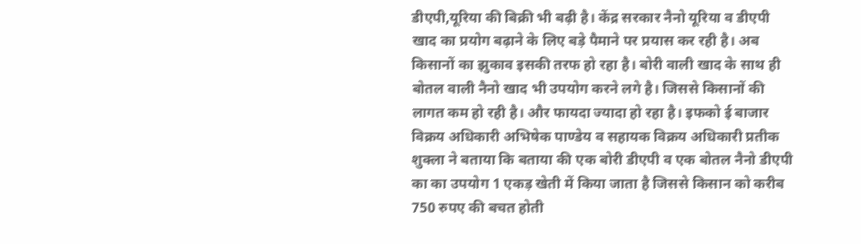डीएपी,यूरिया की बिक्री भी बढ़ी है। केंद्र सरकार नैनो यूरिया व डीएपी खाद का प्रयोग बढ़ाने के लिए बड़े पैमाने पर प्रयास कर रही है। अब किसानों का झुकाव इसकी तरफ हो रहा है। बोरी वाली खाद के साथ ही बोतल वाली नैनो खाद भी उपयोग करने लगे है। जिससे किसानों की लागत कम हो रही है। और फायदा ज्यादा हो रहा है। इफको ई बाजार विक्रय अधिकारी अभिषेक पाण्डेय व सहायक विक्रय अधिकारी प्रतीक शुक्ला ने बताया कि बताया की एक बोरी डीएपी व एक बोतल नैनो डीएपी का का उपयोग 1 एकड़ खेती में किया जाता है जिससे किसान को करीब 750 रुपए की बचत होती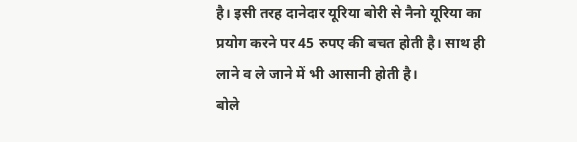है। इसी तरह दानेदार यूरिया बोरी से नैनो यूरिया का प्रयोग करने पर 45 रुपए की बचत होती है। साथ ही लाने व ले जाने में भी आसानी होती है।
बोले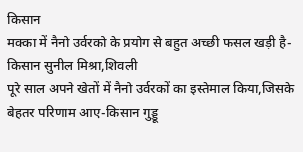किसान
मक्का में नैनो उर्वरको के प्रयोग से बहुत अच्छी फसल खड़ी है-किसान सुनील मिश्रा,शिवली
पूरे साल अपने खेतों में नैनो उर्वरकों का इस्तेमाल किया,जिसके बेहतर परिणाम आए-किसान गुड्डू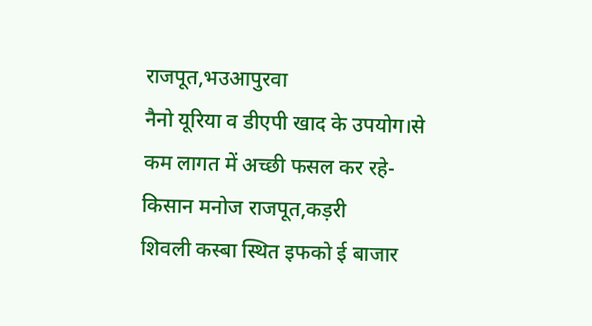राजपूत,भउआपुरवा
नैनो यूरिया व डीएपी खाद के उपयोग।से कम लागत में अच्छी फसल कर रहे-किसान मनोज राजपूत,कड़री
शिवली कस्बा स्थित इफको ई बाजार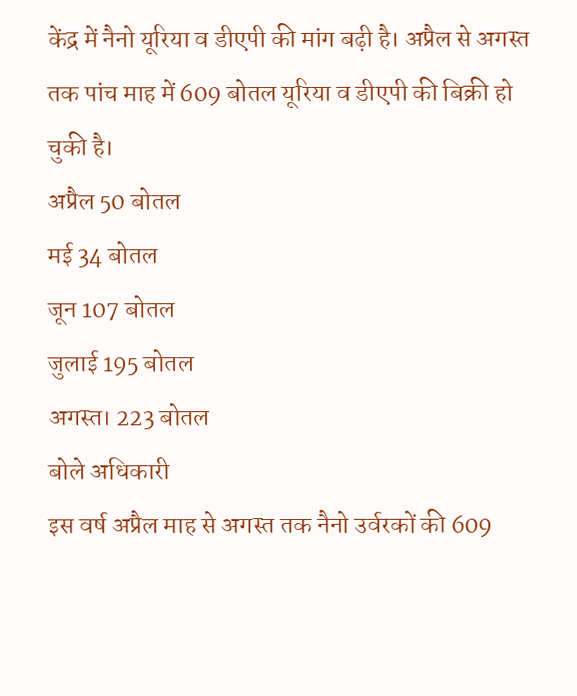केंद्र में नैनो यूरिया व डीएपी की मांग बढ़ी है। अप्रैल से अगस्त तक पांच माह में 609 बोतल यूरिया व डीएपी की बिक्री हो चुकी है।
अप्रैल 50 बोतल
मई 34 बोतल
जून 107 बोतल
जुलाई 195 बोतल
अगस्त। 223 बोतल
बोले अधिकारी
इस वर्ष अप्रैल माह से अगस्त तक नैनो उर्वरकों की 609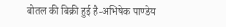बोतल की बिक्री हुई है-अभिषेक पाण्डेय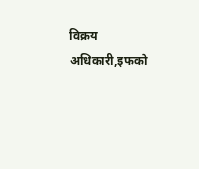विक्रय अधिकारी,इफको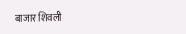बाजार शिवली